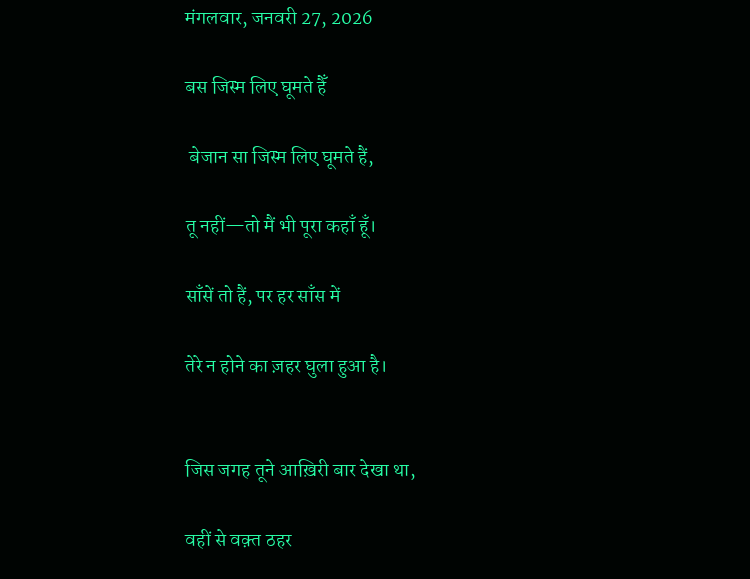मंगलवार, जनवरी 27, 2026

बस जिस्म लिए घूमते हैँ

 बेजान सा जिस्म लिए घूमते हैं,

तू नहीं—तो मैं भी पूरा कहाँ हूँ।

साँसें तो हैं, पर हर साँस में

तेरे न होने का ज़हर घुला हुआ है।


जिस जगह तूने आख़िरी बार देखा था,

वहीं से वक़्त ठहर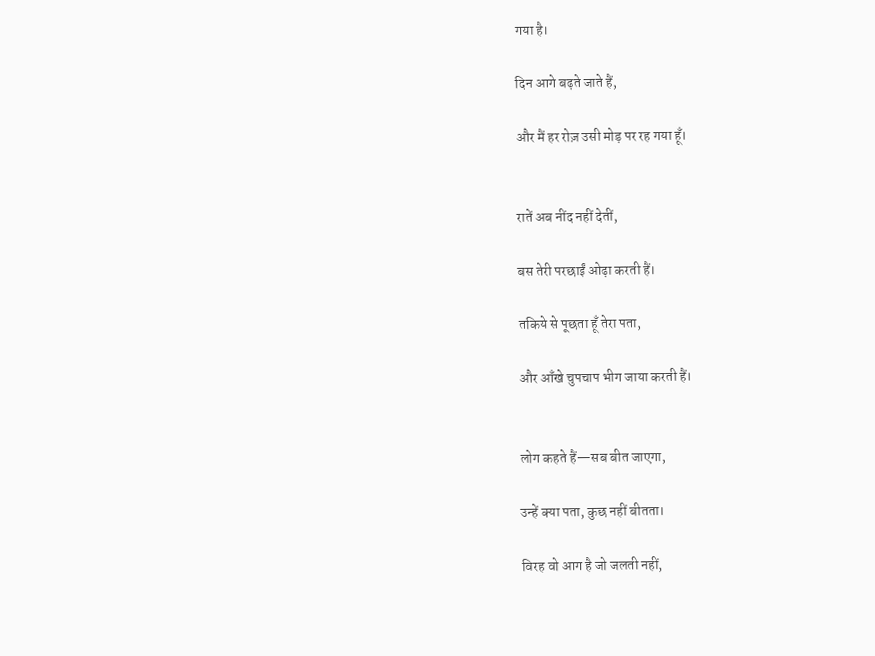गया है।

दिन आगे बढ़ते जाते हैं,

और मैं हर रोज़ उसी मोड़ पर रह गया हूँ।


रातें अब नींद नहीं देतीं,

बस तेरी परछाईं ओढ़ा करती हैं।

तकिये से पूछता हूँ तेरा पता,

और आँखे चुपचाप भीग जाया करती हैं।


लोग कहते हैं—सब बीत जाएगा,

उन्हें क्या पता, कुछ नहीं बीतता।

विरह वो आग है जो जलती नहीं,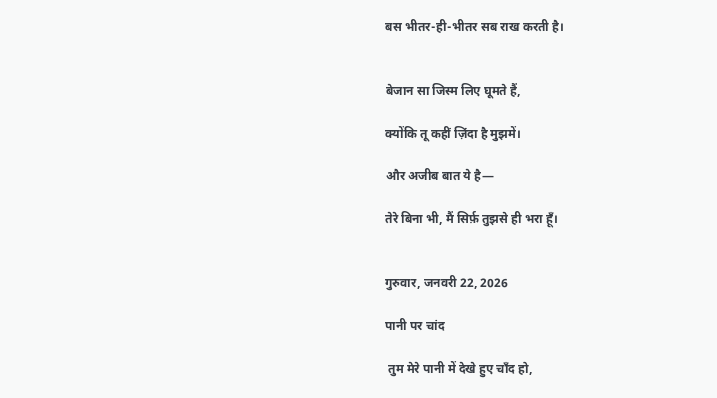बस भीतर-ही-भीतर सब राख करती है।


बेजान सा जिस्म लिए घूमते हैं,

क्योंकि तू कहीं ज़िंदा है मुझमें।

और अजीब बात ये है—

तेरे बिना भी, मैं सिर्फ़ तुझसे ही भरा हूँ।


गुरुवार, जनवरी 22, 2026

पानी पर चांद

 तुम मेरे पानी में देखे हुए चाँद हो,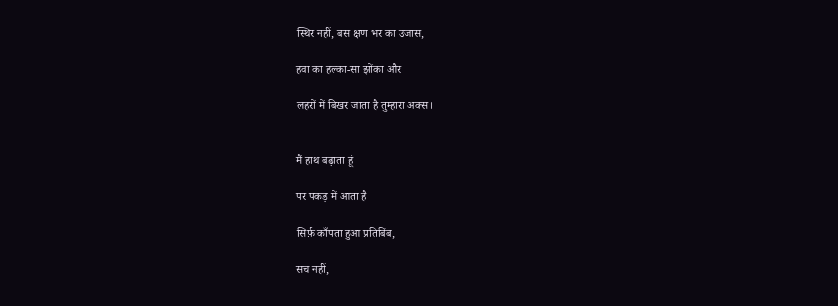स्थिर नहीं, बस क्षण भर का उजास,

हवा का हल्का-सा झोंका और

लहरों में बिखर जाता है तुम्हारा अक्स।


मैं हाथ बढ़ाता हूं

पर पकड़ में आता है

सिर्फ़ काँपता हुआ प्रतिबिंब,

सच नहीं,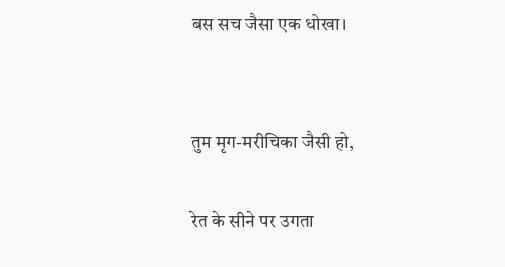बस सच जैसा एक धोखा।


तुम मृग-मरीचिका जैसी हो,

रेत के सीने पर उगता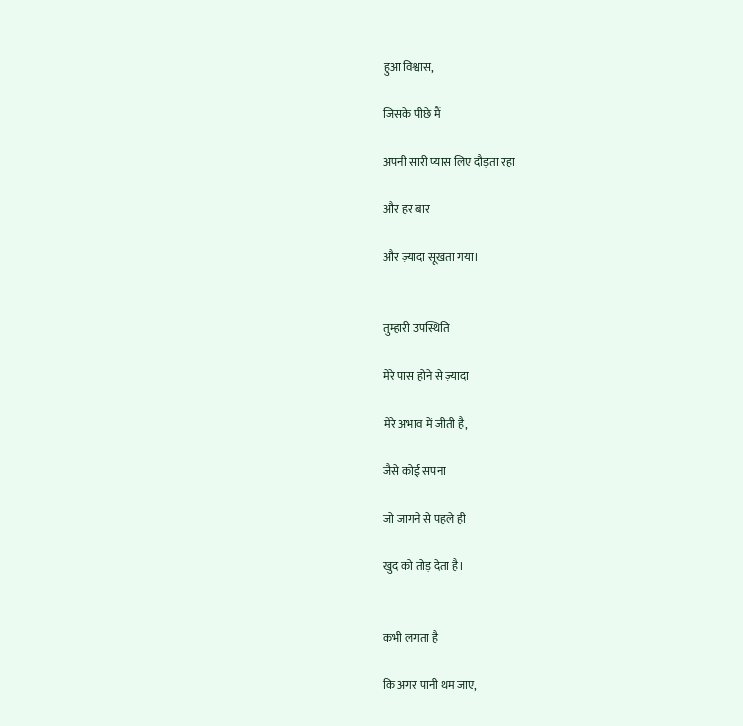हुआ विश्वास,

जिसके पीछे मैं

अपनी सारी प्यास लिए दौड़ता रहा

और हर बार

और ज़्यादा सूखता गया।


तुम्हारी उपस्थिति

मेरे पास होने से ज़्यादा

मेरे अभाव में जीती है,

जैसे कोई सपना

जो जागने से पहले ही

खुद को तोड़ देता है।


कभी लगता है

कि अगर पानी थम जाए,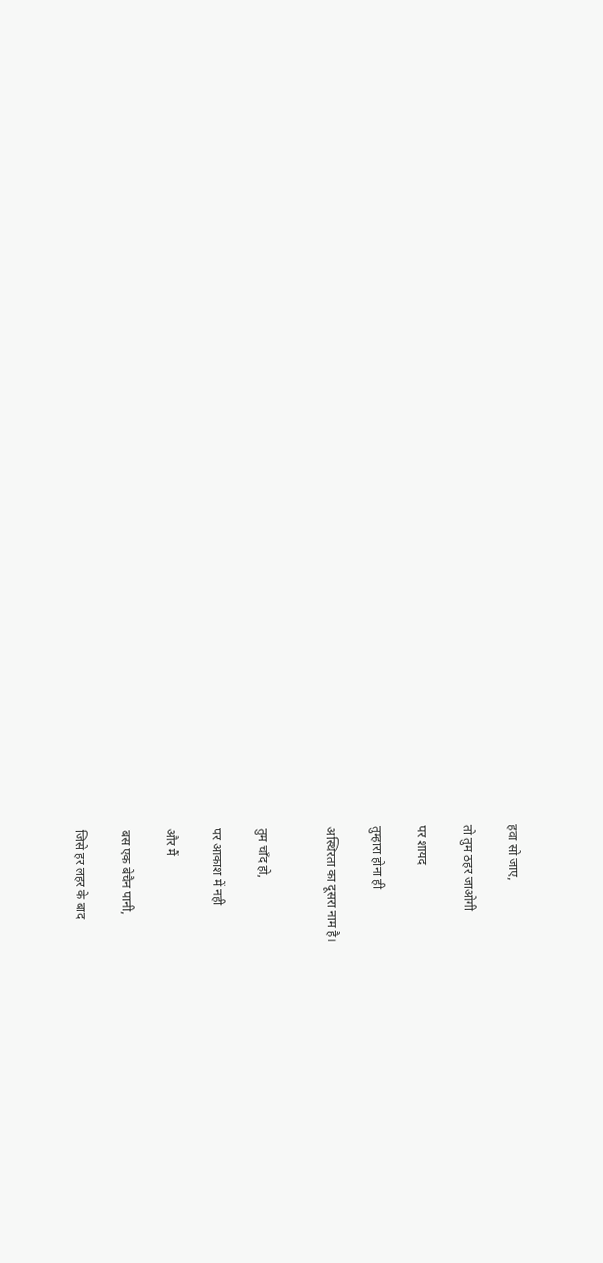हवा सो जाए,

तो तुम ठहर जाओगी

पर शायद

तुम्हारा होना ही

अस्थिरता का दूसरा नाम है।


तुम चाँद हो,

पर आकाश में नही

और मैं

बस एक बेचैन पानी,

जिसे हर लहर के बाद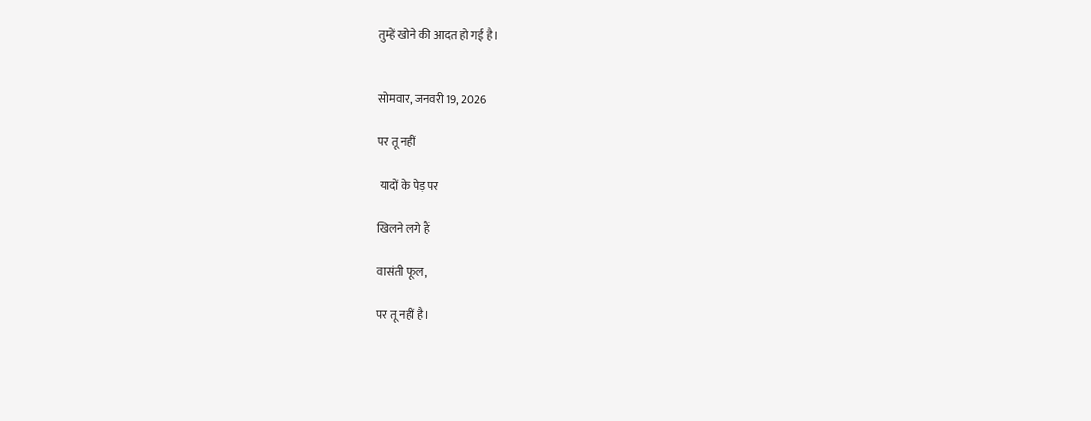तुम्हें खोने की आदत हो गई है।


सोमवार, जनवरी 19, 2026

पर तू नहीं

 यादों के पेड़ पर

खिलने लगे हैं

वासंती फूल,

पर तू नहीं है।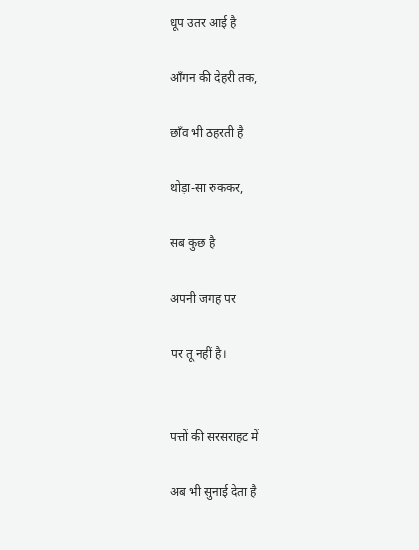धूप उतर आई है

आँगन की देहरी तक,

छाँव भी ठहरती है

थोड़ा-सा रुककर,

सब कुछ है

अपनी जगह पर

पर तू नहीं है।


पत्तों की सरसराहट में

अब भी सुनाई देता है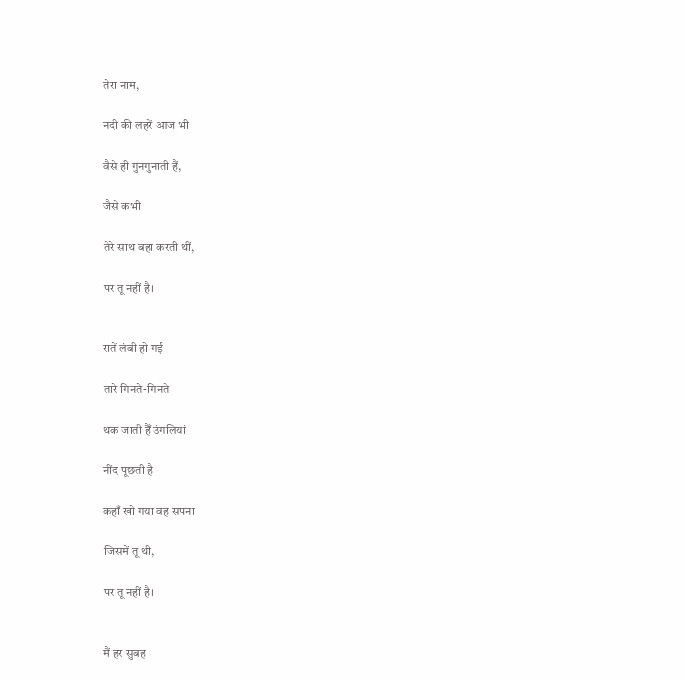तेरा नाम,

नदी की लहरें आज भी

वैसे ही गुनगुनाती हैं,

जैसे कभी

तेरे साथ बहा करती थीं,

पर तू नहीं है।


रातें लंबी हो गई

तारे गिनते-गिनते

थक जाती हैँ उंगलियां

नींद पूछती है

कहाँ खो गया वह सपना

जिसमें तू थी,

पर तू नहीं है।


मैं हर सुबह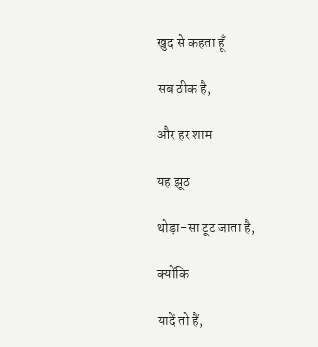खुद से कहता हूँ

सब ठीक है,

और हर शाम

यह झूठ

थोड़ा-सा टूट जाता है,

क्योंकि

यादें तो हैं,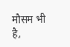मौसम भी है,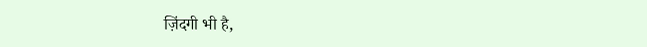ज़िंदगी भी है,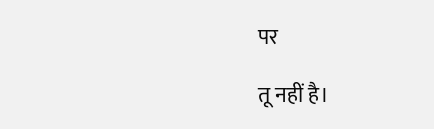पर

तू नहीं है।